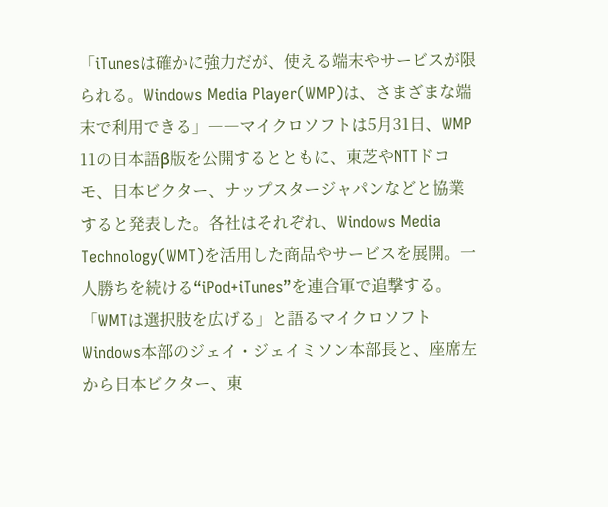「iTunesは確かに強力だが、使える端末やサービスが限られる。Windows Media Player(WMP)は、さまざまな端末で利用できる」――マイクロソフトは5月31日、WMP 11の日本語β版を公開するとともに、東芝やNTTドコモ、日本ビクター、ナップスタージャパンなどと協業すると発表した。各社はそれぞれ、Windows Media Technology(WMT)を活用した商品やサービスを展開。一人勝ちを続ける“iPod+iTunes”を連合軍で追撃する。 「WMTは選択肢を広げる」と語るマイクロソフトWindows本部のジェイ・ジェイミソン本部長と、座席左から日本ビクター、東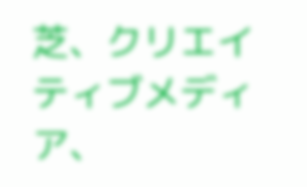芝、クリエイティブメディア、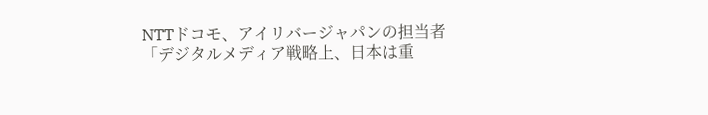NTTドコモ、アイリバージャパンの担当者 「デジタルメディア戦略上、日本は重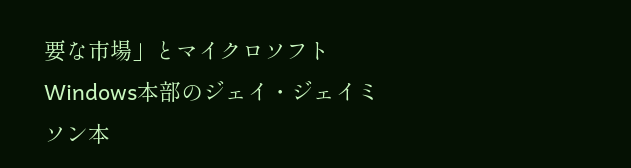要な市場」とマイクロソフトWindows本部のジェイ・ジェイミソン本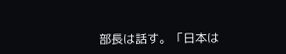部長は話す。「日本は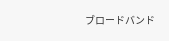ブロードバンド